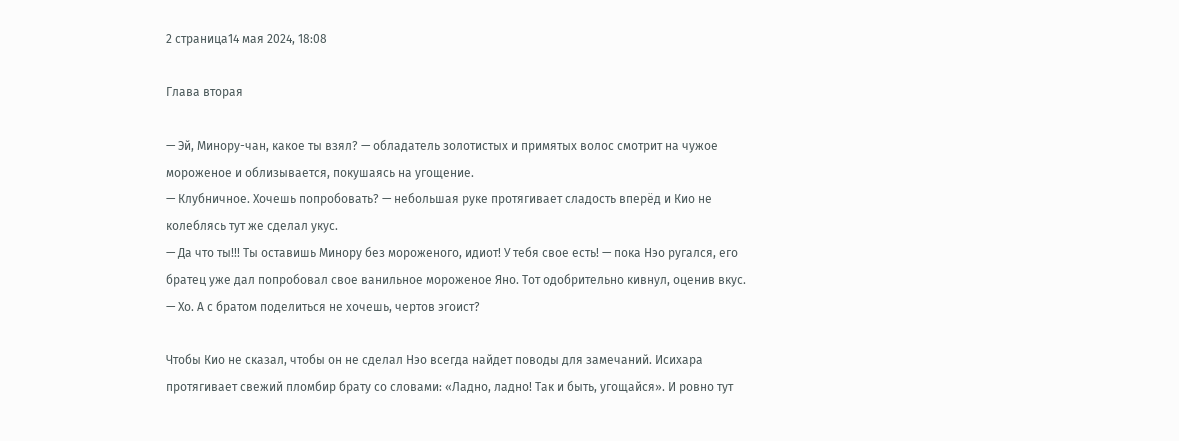2 страница14 мая 2024, 18:08

Глава вторая

— Эй, Минору-чан, какое ты взял? — обладатель золотистых и примятых волос смотрит на чужое мороженое и облизывается, покушаясь на угощение.
— Клубничное. Хочешь попробовать? — небольшая руке протягивает сладость вперёд и Кио не колеблясь тут же сделал укус.
— Да что ты!!! Ты оставишь Минору без мороженого, идиот! У тебя свое есть! — пока Нэо ругался, его братец уже дал попробовал свое ванильное мороженое Яно. Тот одобрительно кивнул, оценив вкус. — Хо. А с братом поделиться не хочешь, чертов эгоист?

Чтобы Кио не сказал, чтобы он не сделал Нэо всегда найдет поводы для замечаний. Исихара протягивает свежий пломбир брату со словами: «Ладно, ладно! Так и быть, угощайся». И ровно тут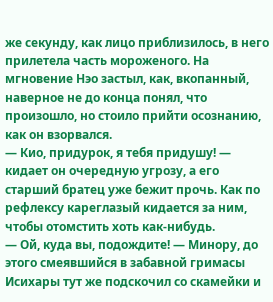же секунду, как лицо приблизилось, в него прилетела часть мороженого. На мгновение Нэо застыл, как, вкопанный, наверное не до конца понял, что произошло, но стоило прийти осознанию, как он взорвался.
— Кио, придурок, я тебя придушу! — кидает он очередную угрозу, а его старший братец уже бежит прочь. Как по рефлексу кареглазый кидается за ним, чтобы отомстить хоть как-нибудь.
— Ой, куда вы, подождите! — Минору, до этого смеявшийся в забавной гримасы Исихары тут же подскочил со скамейки и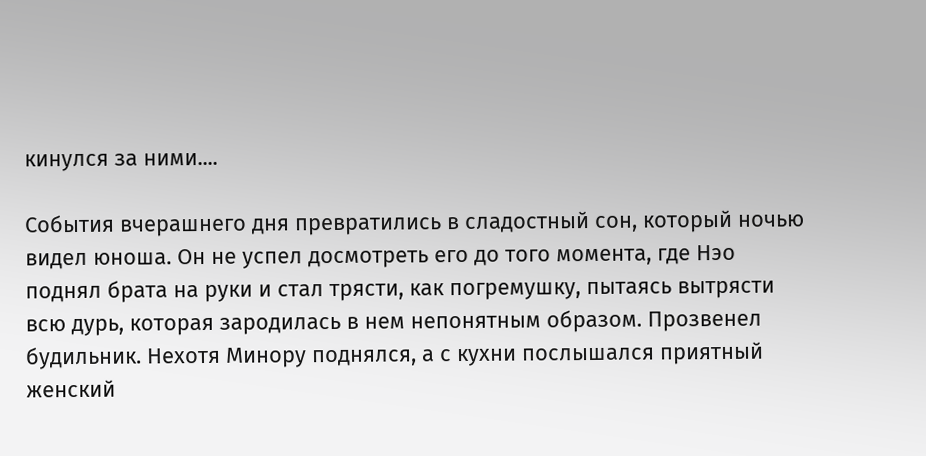кинулся за ними....

События вчерашнего дня превратились в сладостный сон, который ночью видел юноша. Он не успел досмотреть его до того момента, где Нэо поднял брата на руки и стал трясти, как погремушку, пытаясь вытрясти всю дурь, которая зародилась в нем непонятным образом. Прозвенел будильник. Нехотя Минору поднялся, а с кухни послышался приятный женский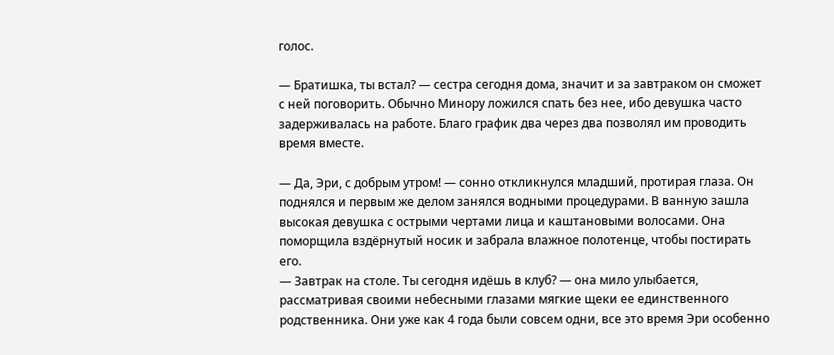голос.

— Братишка, ты встал? — сестра сегодня дома, значит и за завтраком он сможет с ней поговорить. Обычно Минору ложился спать без нее, ибо девушка часто задерживалась на работе. Благо график два через два позволял им проводить время вместе.

— Да, Эри, с добрым утром! — сонно откликнулся младший, протирая глаза. Он поднялся и первым же делом занялся водными процедурами. В ванную зашла высокая девушка с острыми чертами лица и каштановыми волосами. Она поморщила вздёрнутый носик и забрала влажное полотенце, чтобы постирать его.
— Завтрак на столе. Ты сегодня идёшь в клуб? — она мило улыбается, рассматривая своими небесными глазами мягкие щеки ее единственного родственника. Они уже как 4 года были совсем одни, все это время Эри особенно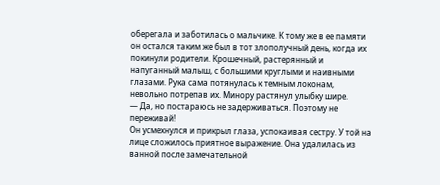оберегала и заботилась о мальчике. К тому же в ее памяти он остался таким же был в тот злополучный день, когда их покинули родители. Крошечный, растерянный и напуганный малыш, с большими круглыми и наивными глазами. Рука сама потянулась к темным локонам, невольно потрепав их. Минору растянул улыбку шире.
— Да, но постараюсь не задерживаться. Поэтому не переживай!
Он усмехнулся и прикрыл глаза, успокаивая сестру. У той на лице сложилось приятное выражение. Она удалилась из ванной после замечательной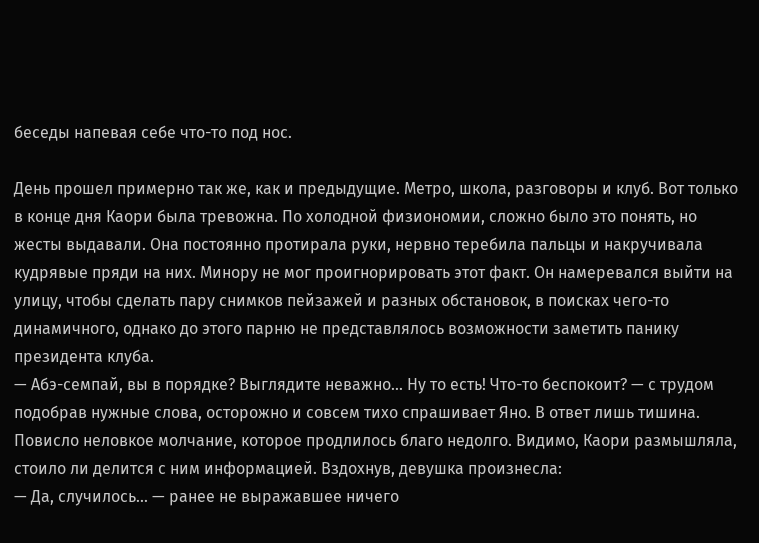беседы напевая себе что-то под нос.

День прошел примерно так же, как и предыдущие. Метро, школа, разговоры и клуб. Вот только в конце дня Каори была тревожна. По холодной физиономии, сложно было это понять, но жесты выдавали. Она постоянно протирала руки, нервно теребила пальцы и накручивала кудрявые пряди на них. Минору не мог проигнорировать этот факт. Он намеревался выйти на улицу, чтобы сделать пару снимков пейзажей и разных обстановок, в поисках чего-то динамичного, однако до этого парню не представлялось возможности заметить панику президента клуба.
— Абэ-семпай, вы в порядке? Выглядите неважно... Ну то есть! Что-то беспокоит? — с трудом подобрав нужные слова, осторожно и совсем тихо спрашивает Яно. В ответ лишь тишина. Повисло неловкое молчание, которое продлилось благо недолго. Видимо, Каори размышляла, стоило ли делится с ним информацией. Вздохнув, девушка произнесла:
— Да, случилось... — ранее не выражавшее ничего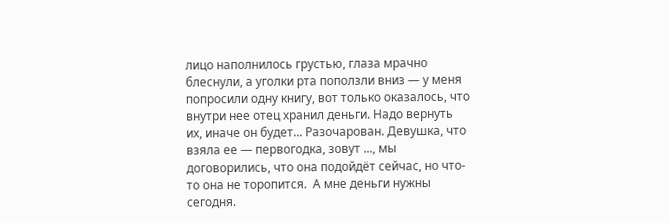лицо наполнилось грустью, глаза мрачно блеснули, а уголки рта поползли вниз — у меня попросили одну книгу, вот только оказалось, что внутри нее отец хранил деньги. Надо вернуть их, иначе он будет... Разочарован. Девушка, что взяла ее — первогодка, зовут ..., мы договорились, что она подойдёт сейчас, но что-то она не торопится.  А мне деньги нужны сегодня.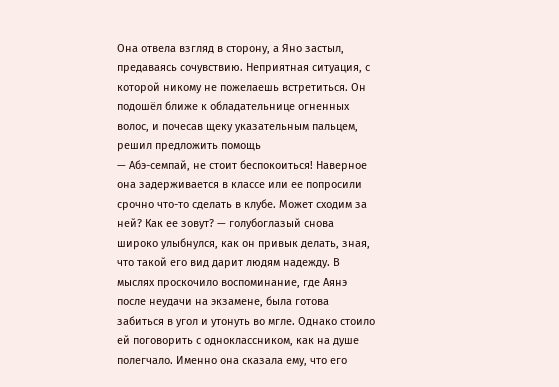Она отвела взгляд в сторону, а Яно застыл, предаваясь сочувствию. Неприятная ситуация, с которой никому не пожелаешь встретиться. Он подошёл ближе к обладательнице огненных волос, и почесав щеку указательным пальцем, решил предложить помощь
— Абэ-семпай, не стоит беспокоиться! Наверное она задерживается в классе или ее попросили срочно что-то сделать в клубе. Может сходим за ней? Как ее зовут? — голубоглазый снова широко улыбнулся, как он привык делать, зная, что такой его вид дарит людям надежду. В мыслях проскочило воспоминание, где Аянэ после неудачи на экзамене, была готова забиться в угол и утонуть во мгле. Однако стоило ей поговорить с одноклассником, как на душе полегчало. Именно она сказала ему, что его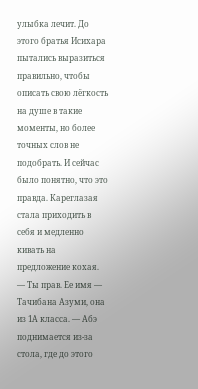улыбка лечит. До этого братья Исихара пытались выразиться правильно, чтобы описать свою лёгкость на душе в такие моменты, но более точных слов не подобрать. И сейчас было понятно, что это правда. Кареглазая стала приходить в себя и медленно кивать на предложение кохая.
— Ты прав. Ее имя — Тачибана Азуми, она из 1А класса. — Абэ поднимается из-за стола, где до этого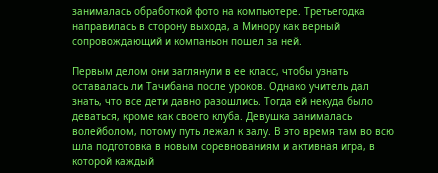занималась обработкой фото на компьютере. Третьегодка направилась в сторону выхода, а Минору как верный сопровождающий и компаньон пошел за ней.

Первым делом они заглянули в ее класс, чтобы узнать оставалась ли Тачибана после уроков. Однако учитель дал знать, что все дети давно разошлись. Тогда ей некуда было деваться, кроме как своего клуба. Девушка занималась волейболом, потому путь лежал к залу. В это время там во всю шла подготовка в новым соревнованиям и активная игра, в которой каждый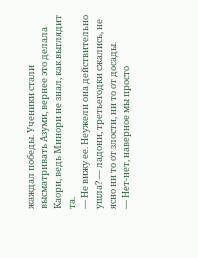жаждал победы. Ученики стали высматривать Азуми, вернее это делала Каори, ведь Минори не знал, как выглядит та.
— Не вижу ее. Неужели она действительно ушла? — ладони, третьегодки сжались, не ясно ни то от злости, ни то от досады.
— Нет-нет, наверное мы просто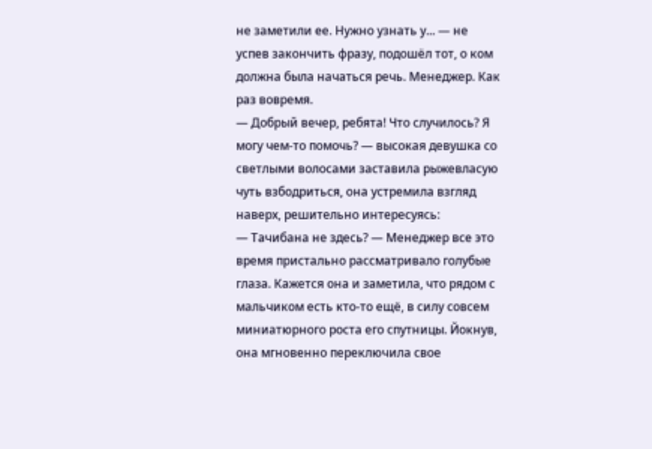не заметили ее. Нужно узнать у... — не успев закончить фразу, подошёл тот, о ком должна была начаться речь. Менеджер. Как раз вовремя.
— Добрый вечер, ребята! Что случилось? Я могу чем-то помочь? — высокая девушка со светлыми волосами заставила рыжевласую чуть взбодриться, она устремила взгляд наверх, решительно интересуясь:
— Тачибана не здесь? — Менеджер все это время пристально рассматривало голубые глаза. Кажется она и заметила, что рядом с мальчиком есть кто-то ещё, в силу совсем миниатюрного роста его спутницы. Йокнув, она мгновенно переключила свое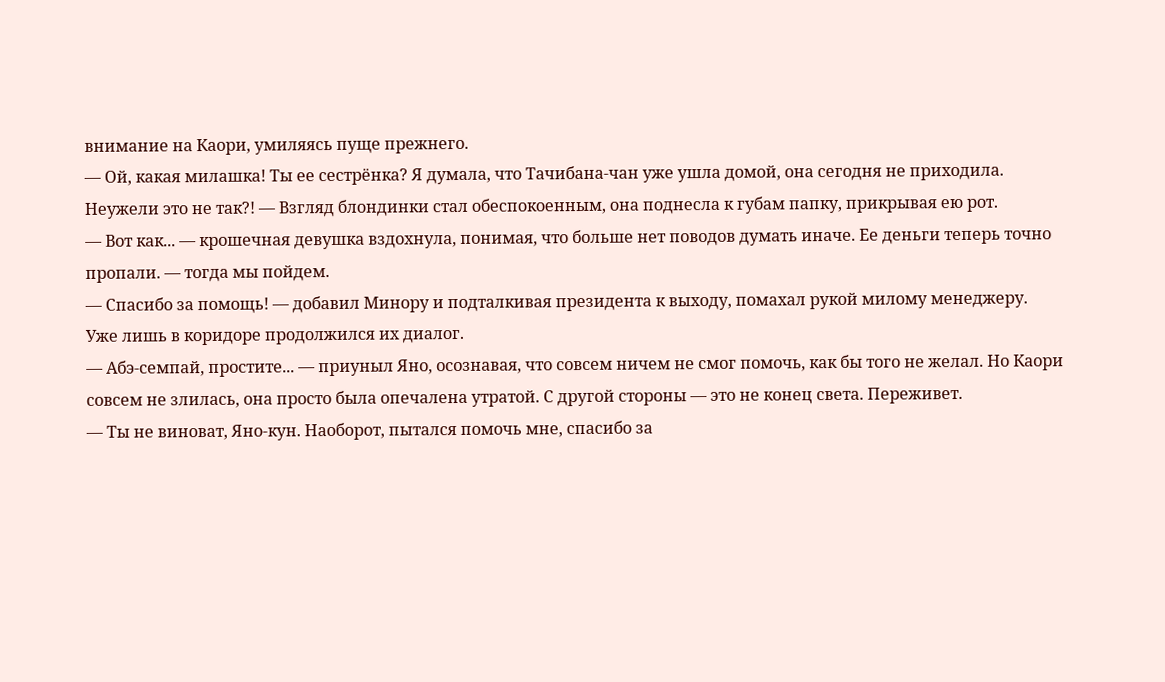внимание на Каори, умиляясь пуще прежнего.
— Ой, какая милашка! Ты ее сестрёнка? Я думала, что Тачибана-чан уже ушла домой, она сегодня не приходила. Неужели это не так?! — Взгляд блондинки стал обеспокоенным, она поднесла к губам папку, прикрывая ею рот.
— Вот как... — крошечная девушка вздохнула, понимая, что больше нет поводов думать иначе. Ее деньги теперь точно пропали. — тогда мы пойдем.
— Спасибо за помощь! — добавил Минору и подталкивая президента к выходу, помахал рукой милому менеджеру.
Уже лишь в коридоре продолжился их диалог.
— Абэ-семпай, простите... — приуныл Яно, осознавая, что совсем ничем не смог помочь, как бы того не желал. Но Каори совсем не злилась, она просто была опечалена утратой. С другой стороны — это не конец света. Переживет.
— Ты не виноват, Яно-кун. Наоборот, пытался помочь мне, спасибо за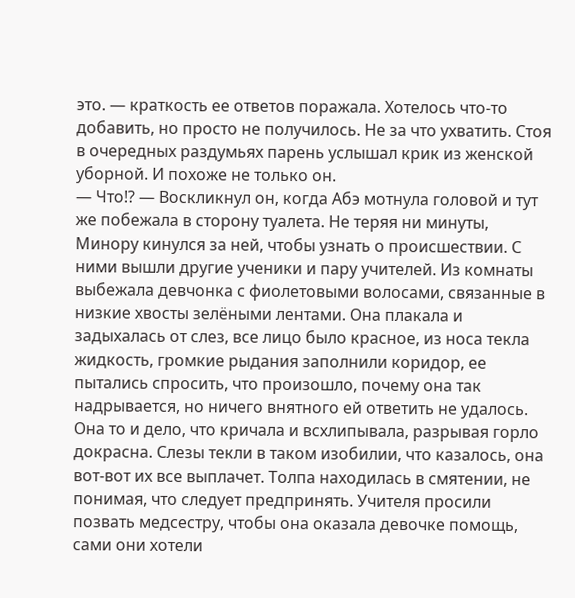это. — краткость ее ответов поражала. Хотелось что-то добавить, но просто не получилось. Не за что ухватить. Стоя в очередных раздумьях парень услышал крик из женской уборной. И похоже не только он.
— Что!? — Воскликнул он, когда Абэ мотнула головой и тут же побежала в сторону туалета. Не теряя ни минуты, Минору кинулся за ней, чтобы узнать о происшествии. С ними вышли другие ученики и пару учителей. Из комнаты выбежала девчонка с фиолетовыми волосами, связанные в низкие хвосты зелёными лентами. Она плакала и задыхалась от слез, все лицо было красное, из носа текла жидкость, громкие рыдания заполнили коридор, ее пытались спросить, что произошло, почему она так надрывается, но ничего внятного ей ответить не удалось. Она то и дело, что кричала и всхлипывала, разрывая горло докрасна. Слезы текли в таком изобилии, что казалось, она вот-вот их все выплачет. Толпа находилась в смятении, не понимая, что следует предпринять. Учителя просили позвать медсестру, чтобы она оказала девочке помощь, сами они хотели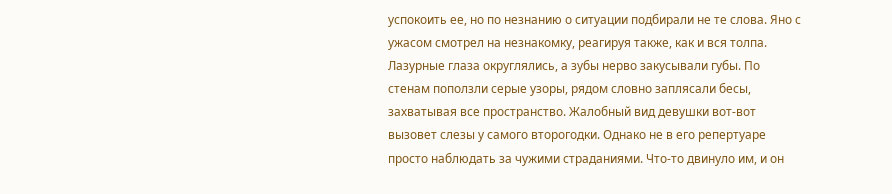успокоить ее, но по незнанию о ситуации подбирали не те слова. Яно с ужасом смотрел на незнакомку, реагируя также, как и вся толпа. Лазурные глаза округлялись, а зубы нерво закусывали губы. По стенам поползли серые узоры, рядом словно заплясали бесы, захватывая все пространство. Жалобный вид девушки вот-вот вызовет слезы у самого второгодки. Однако не в его репертуаре просто наблюдать за чужими страданиями. Что-то двинуло им, и он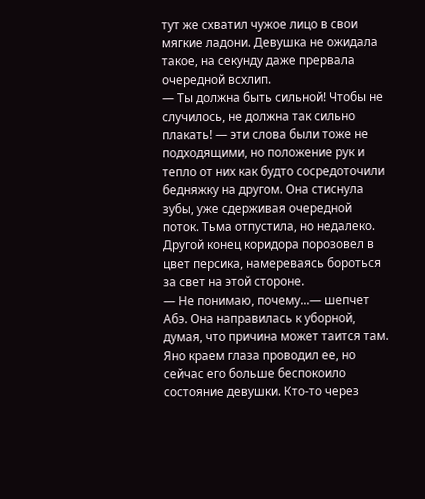тут же схватил чужое лицо в свои мягкие ладони. Девушка не ожидала такое, на секунду даже прервала очередной всхлип.
— Ты должна быть сильной! Чтобы не случилось, не должна так сильно плакать! — эти слова были тоже не подходящими, но положение рук и тепло от них как будто сосредоточили бедняжку на другом. Она стиснула зубы, уже сдерживая очередной поток. Тьма отпустила, но недалеко. Другой конец коридора порозовел в цвет персика, намереваясь бороться за свет на этой стороне.
— Не понимаю, почему...— шепчет Абэ. Она направилась к уборной, думая, что причина может таится там. Яно краем глаза проводил ее, но сейчас его больше беспокоило состояние девушки. Кто-то через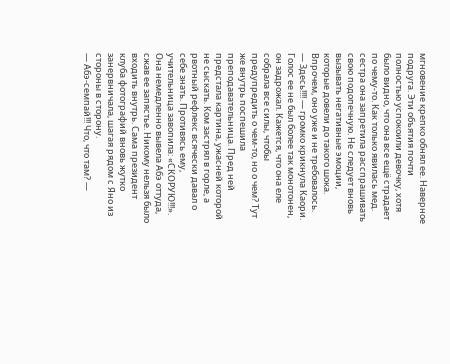мгновение крепко обнял ее. Наверное подруга. Эти объятия почти полностью успокоили девочку, хотя было видно, что она все ещё страдает по чему-то. Как только явилась мед. сестра она запретила расспрашивать свою подопечную. Не следует вновь вызывать негативные эмоции, которые довели до такого шока. Впрочем, оно уже и не требовалось.
— Здесь!!!! — громко крикнула Каори. Голос ее не был более так монотонен, он задрожал. Кажется, что она еле собрала все силы, чтобы предупредить о чем-то, но о чем? Тут же внутрь поспешила преподавательница. Пред ней предстала картина, ужасней которой не сыскать. Ком застрял в горле, а рвотный рефлекс всячески давал о себе знать. Противясь ему, учительница завопила: «СКОРУЮ!!!». Она немедленно вывела Абэ оттуда, сжав ее запястье. Никому нельзя было входить внутрь. Сама президент клуба фотографий вновь жутко занервничала, шагая рядом с Яно из стороны в сторону.
— Абэ-семпай!!! Что, что там? —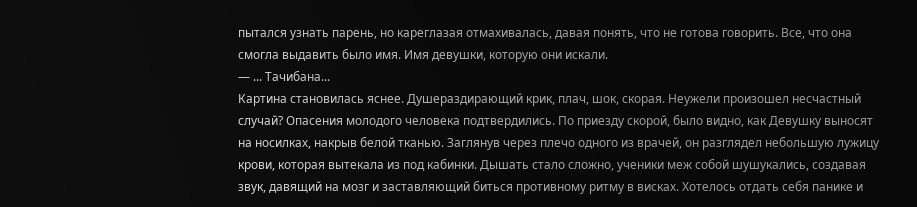пытался узнать парень, но кареглазая отмахивалась, давая понять, что не готова говорить. Все, что она смогла выдавить было имя. Имя девушки, которую они искали.
— ... Тачибана...
Картина становилась яснее. Душераздирающий крик, плач, шок, скорая. Неужели произошел несчастный случай? Опасения молодого человека подтвердились. По приезду скорой, было видно, как Девушку выносят на носилках, накрыв белой тканью. Заглянув через плечо одного из врачей, он разглядел небольшую лужицу крови, которая вытекала из под кабинки. Дышать стало сложно, ученики меж собой шушукались, создавая звук, давящий на мозг и заставляющий биться противному ритму в висках. Хотелось отдать себя панике и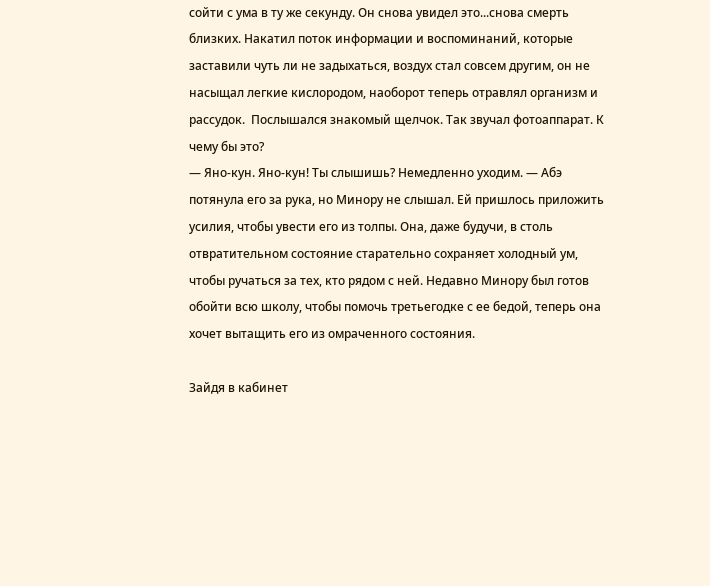сойти с ума в ту же секунду. Он снова увидел это...снова смерть близких. Накатил поток информации и воспоминаний, которые заставили чуть ли не задыхаться, воздух стал совсем другим, он не насыщал легкие кислородом, наоборот теперь отравлял организм и рассудок.  Послышался знакомый щелчок. Так звучал фотоаппарат. К чему бы это?
— Яно-кун. Яно-кун! Ты слышишь? Немедленно уходим. — Абэ потянула его за рука, но Минору не слышал. Ей пришлось приложить усилия, чтобы увести его из толпы. Она, даже будучи, в столь отвратительном состояние старательно сохраняет холодный ум, чтобы ручаться за тех, кто рядом с ней. Недавно Минору был готов обойти всю школу, чтобы помочь третьегодке с ее бедой, теперь она хочет вытащить его из омраченного состояния.

Зайдя в кабинет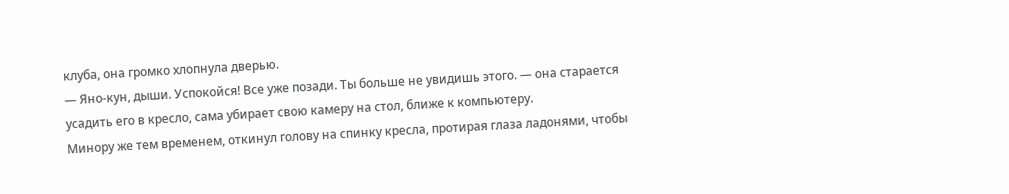клуба, она громко хлопнула дверью.
— Яно-кун, дыши. Успокойся! Все уже позади. Ты больше не увидишь этого. — она старается усадить его в кресло, сама убирает свою камеру на стол, ближе к компьютеру.
Минору же тем временем, откинул голову на спинку кресла, протирая глаза ладонями, чтобы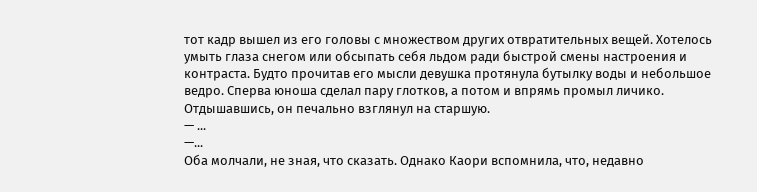тот кадр вышел из его головы с множеством других отвратительных вещей. Хотелось умыть глаза снегом или обсыпать себя льдом ради быстрой смены настроения и контраста. Будто прочитав его мысли девушка протянула бутылку воды и небольшое ведро. Сперва юноша сделал пару глотков, а потом и впрямь промыл личико. Отдышавшись, он печально взглянул на старшую.
— ...
—...
Оба молчали, не зная, что сказать. Однако Каори вспомнила, что, недавно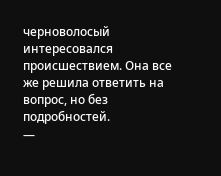черноволосый интересовался происшествием. Она все же решила ответить на вопрос, но без подробностей.
—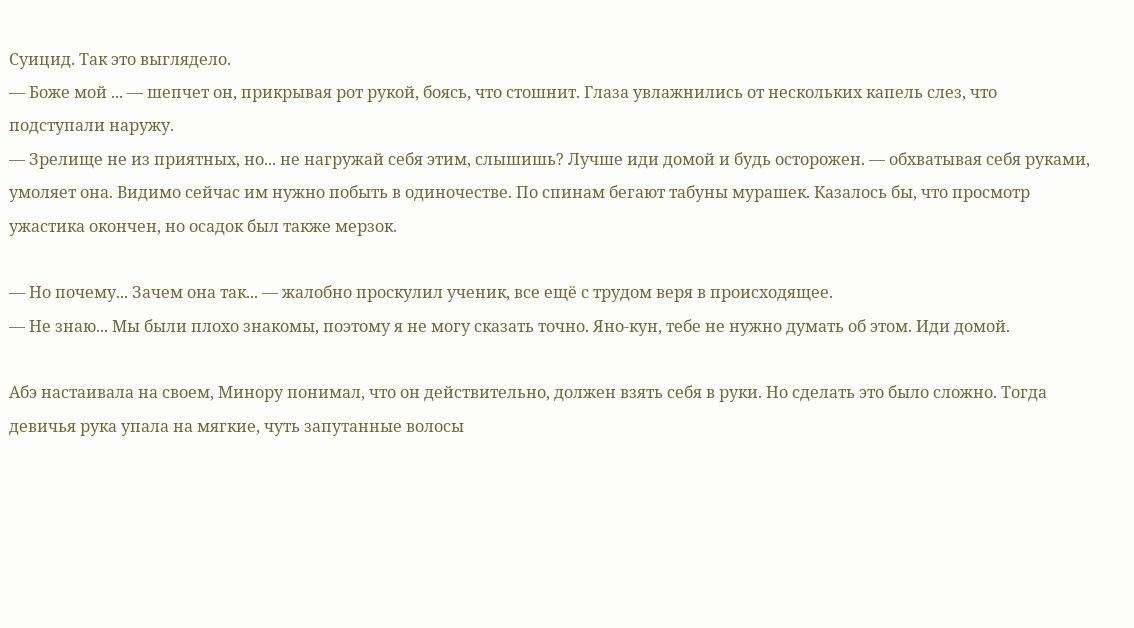Суицид. Так это выглядело.
— Боже мой ... — шепчет он, прикрывая рот рукой, боясь, что стошнит. Глаза увлажнились от нескольких капель слез, что подступали наружу.
— Зрелище не из приятных, но... не нагружай себя этим, слышишь? Лучше иди домой и будь осторожен. — обхватывая себя руками, умоляет она. Видимо сейчас им нужно побыть в одиночестве. По спинам бегают табуны мурашек. Казалось бы, что просмотр ужастика окончен, но осадок был также мерзок.

— Но почему... Зачем она так... — жалобно проскулил ученик, все ещё с трудом веря в происходящее.
— Не знаю... Мы были плохо знакомы, поэтому я не могу сказать точно. Яно-кун, тебе не нужно думать об этом. Иди домой.

Абэ настаивала на своем, Минору понимал, что он действительно, должен взять себя в руки. Но сделать это было сложно. Тогда девичья рука упала на мягкие, чуть запутанные волосы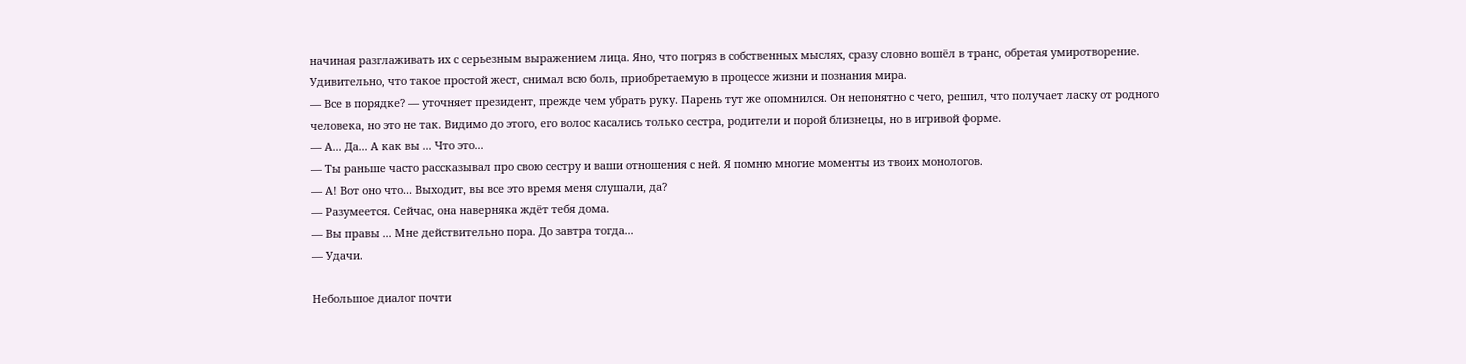начиная разглаживать их с серьезным выражением лица. Яно, что погряз в собственных мыслях, сразу словно вошёл в транс, обретая умиротворение. Удивительно, что такое простой жест, снимал всю боль, приобретаемую в процессе жизни и познания мира.
— Все в порядке? — уточняет президент, прежде чем убрать руку. Парень тут же опомнился. Он непонятно с чего, решил, что получает ласку от родного человека, но это не так. Видимо до этого, его волос касались только сестра, родители и порой близнецы, но в игривой форме.
— А... Да... А как вы ... Что это...
— Ты раньше часто рассказывал про свою сестру и ваши отношения с ней. Я помню многие моменты из твоих монологов.
— А! Вот оно что... Выходит, вы все это время меня слушали, да?
— Разумеется. Сейчас, она наверняка ждёт тебя дома.
— Вы правы ... Мне действительно пора. До завтра тогда...
— Удачи.

Небольшое диалог почти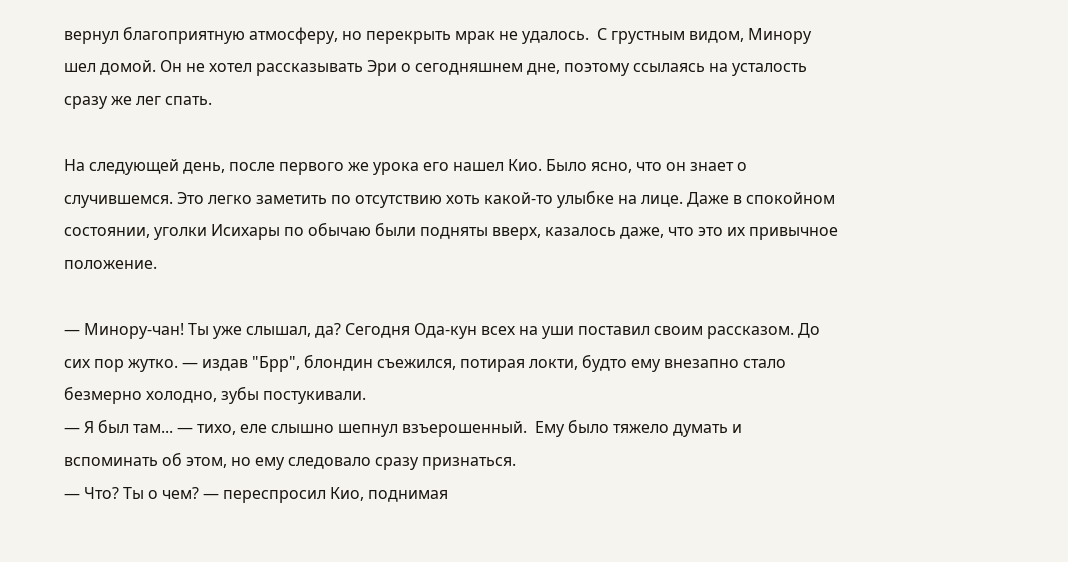вернул благоприятную атмосферу, но перекрыть мрак не удалось.  С грустным видом, Минору шел домой. Он не хотел рассказывать Эри о сегодняшнем дне, поэтому ссылаясь на усталость сразу же лег спать.

На следующей день, после первого же урока его нашел Кио. Было ясно, что он знает о случившемся. Это легко заметить по отсутствию хоть какой-то улыбке на лице. Даже в спокойном состоянии, уголки Исихары по обычаю были подняты вверх, казалось даже, что это их привычное положение.

— Минору-чан! Ты уже слышал, да? Сегодня Ода-кун всех на уши поставил своим рассказом. До сих пор жутко. — издав "Брр", блондин съежился, потирая локти, будто ему внезапно стало безмерно холодно, зубы постукивали.
— Я был там... — тихо, еле слышно шепнул взъерошенный.  Ему было тяжело думать и вспоминать об этом, но ему следовало сразу признаться.
— Что? Ты о чем? — переспросил Кио, поднимая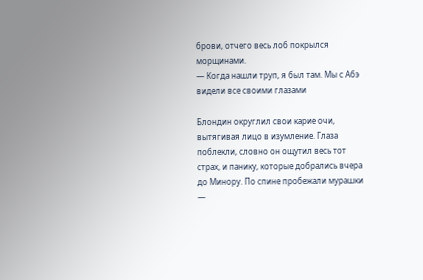брови, отчего весь лоб покрылся морщинами.
— Когда нашли труп, я был там. Мы с Абэ видели все своими глазами

Блондин округлил свои карие очи, вытягивая лицо в изумление. Глаза поблекли, словно он ощутил весь тот страх, и панику, которые добрались вчера до Минору. По спине пробежали мурашки
—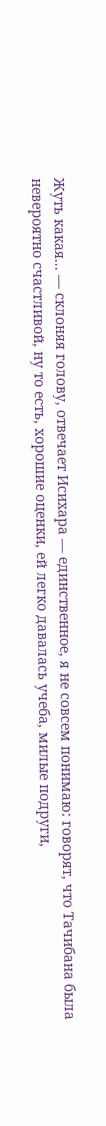Жуть какая... — склоняя голову, отвечает Исихара — единственное, я не совсем понимаю: говорят, что Тачибана была невероятно счастливой, ну то есть, хорошие оценки, ей легко давалась учеба, милые подруги,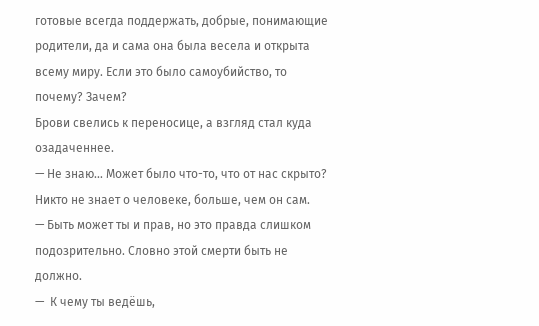готовые всегда поддержать, добрые, понимающие родители, да и сама она была весела и открыта всему миру. Если это было самоубийство, то почему? Зачем?
Брови свелись к переносице, а взгляд стал куда озадаченнее.
— Не знаю... Может было что-то, что от нас скрыто? Никто не знает о человеке, больше, чем он сам.
— Быть может ты и прав, но это правда слишком подозрительно. Словно этой смерти быть не должно.
—  К чему ты ведёшь,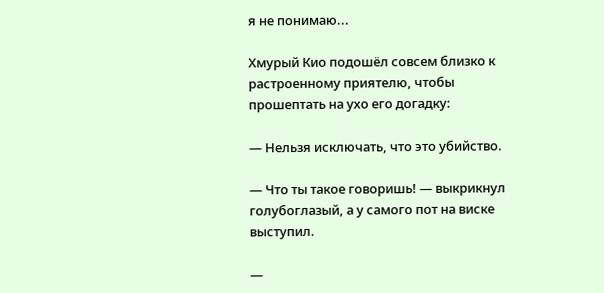я не понимаю...

Хмурый Кио подошёл совсем близко к растроенному приятелю, чтобы прошептать на ухо его догадку:

— Нельзя исключать, что это убийство.

— Что ты такое говоришь! — выкрикнул голубоглазый, а у самого пот на виске выступил.

—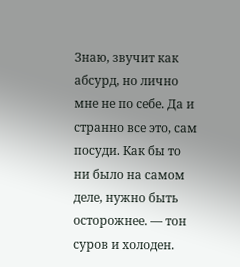Знаю, звучит как абсурд, но лично мне не по себе. Да и странно все это, сам посуди. Как бы то ни было на самом деле, нужно быть осторожнее. — тон суров и холоден.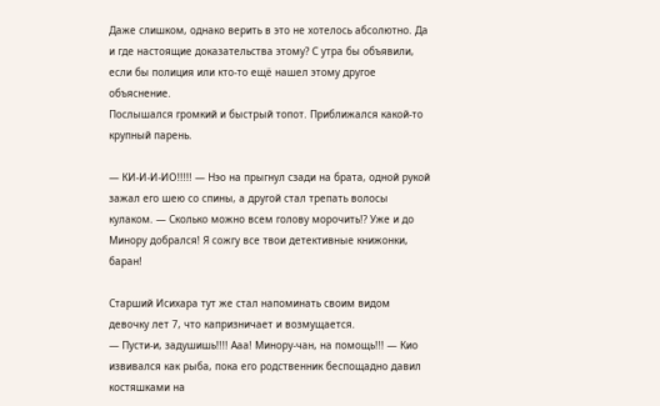Даже слишком, однако верить в это не хотелось абсолютно. Да и где настоящие доказательства этому? С утра бы объявили, если бы полиция или кто-то ещё нашел этому другое объяснение.
Послышался громкий и быстрый топот. Приближался какой-то крупный парень.

— КИ-И-И-ИО!!!!! — Нэо на прыгнул сзади на брата, одной рукой зажал его шею со спины, а другой стал трепать волосы кулаком. — Сколько можно всем голову морочить!? Уже и до Минору добрался! Я сожгу все твои детективные книжонки, баран!

Старший Исихара тут же стал напоминать своим видом девочку лет 7, что капризничает и возмущается.
— Пусти-и, задушишь!!!! Ааа! Минору-чан, на помощь!!! — Кио извивался как рыба, пока его родственник беспощадно давил костяшками на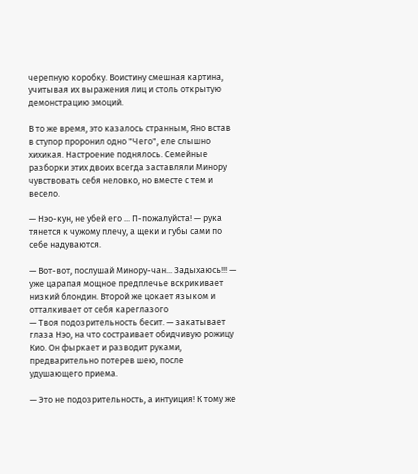черепную коробку. Воистину смешная картина, учитывая их выражения лиц и столь открытую демонстрацию эмоций.

В то же время, это казалось странным, Яно встав в ступор проронил одно "Чего", еле слышно хихикая. Настроение поднялось. Семейные разборки этих двоих всегда заставляли Минору чувствовать себя неловко, но вместе с тем и весело.

— Нэо-кун, не убей его ... П-пожалуйста! — рука тянется к чужому плечу, а щеки и губы сами по себе надуваются.

— Вот-вот, послушай Минору-чан... Задыхаюсь!!! — уже царапая мощное предплечье вскрикивает низкий блондин. Второй же цокает языком и отталкивает от себя кареглазого
— Твоя подозрительность бесит. — закатывает глаза Нэо, на что состраивает обидчивую рожицу Кио. Он фыркает и разводит руками, предварительно потерев шею, после удушающего приема.

— Это не подозрительность, а интуиция! К тому же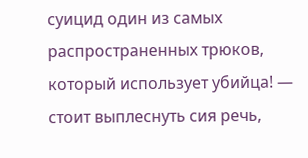суицид один из самых распространенных трюков, который использует убийца! — стоит выплеснуть сия речь,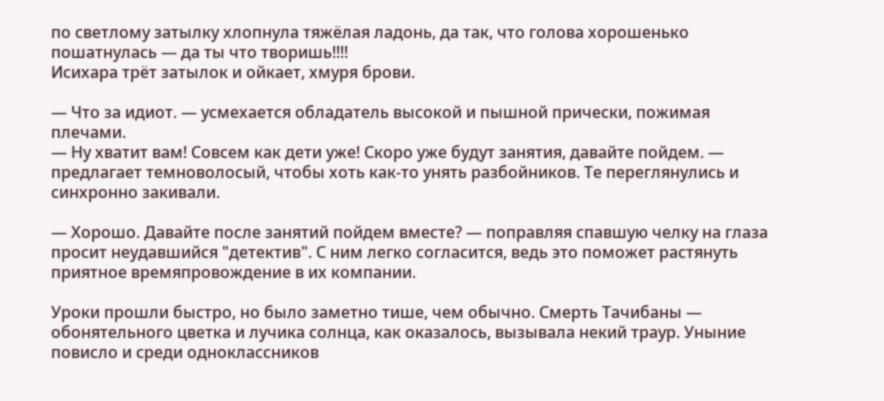по светлому затылку хлопнула тяжёлая ладонь, да так, что голова хорошенько пошатнулась — да ты что творишь!!!!
Исихара трёт затылок и ойкает, хмуря брови.

— Что за идиот. — усмехается обладатель высокой и пышной прически, пожимая плечами.
— Ну хватит вам! Совсем как дети уже! Скоро уже будут занятия, давайте пойдем. — предлагает темноволосый, чтобы хоть как-то унять разбойников. Те переглянулись и синхронно закивали.

— Хорошо. Давайте после занятий пойдем вместе? — поправляя спавшую челку на глаза просит неудавшийся "детектив". С ним легко согласится, ведь это поможет растянуть приятное времяпровождение в их компании.

Уроки прошли быстро, но было заметно тише, чем обычно. Смерть Тачибаны — обонятельного цветка и лучика солнца, как оказалось, вызывала некий траур. Уныние повисло и среди одноклассников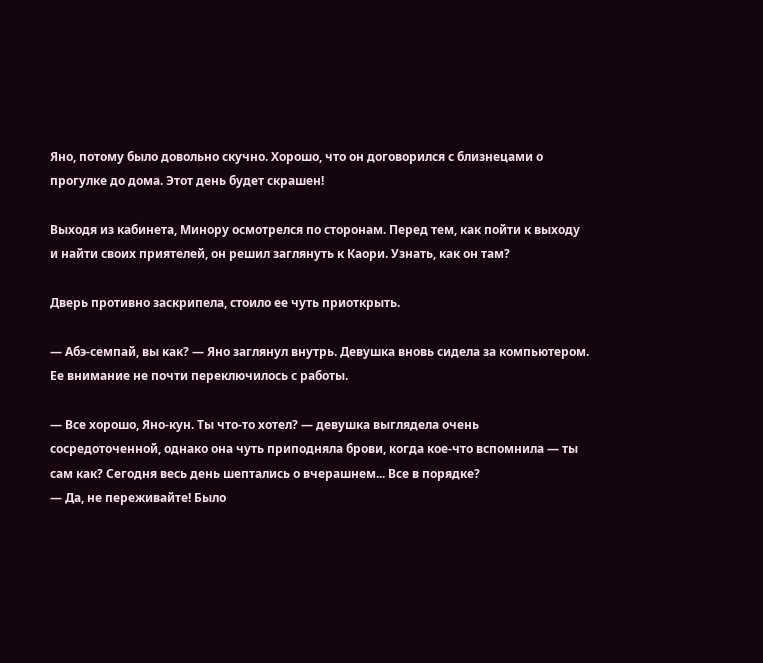Яно, потому было довольно скучно. Хорошо, что он договорился с близнецами о прогулке до дома. Этот день будет скрашен!

Выходя из кабинета, Минору осмотрелся по сторонам. Перед тем, как пойти к выходу и найти своих приятелей, он решил заглянуть к Каори. Узнать, как он там?

Дверь противно заскрипела, стоило ее чуть приоткрыть.

— Абэ-семпай, вы как? — Яно заглянул внутрь. Девушка вновь сидела за компьютером. Ее внимание не почти переключилось с работы.

— Все хорошо, Яно-кун. Ты что-то хотел? — девушка выглядела очень сосредоточенной, однако она чуть приподняла брови, когда кое-что вспомнила — ты сам как? Сегодня весь день шептались о вчерашнем... Все в порядке?
— Да, не переживайте! Было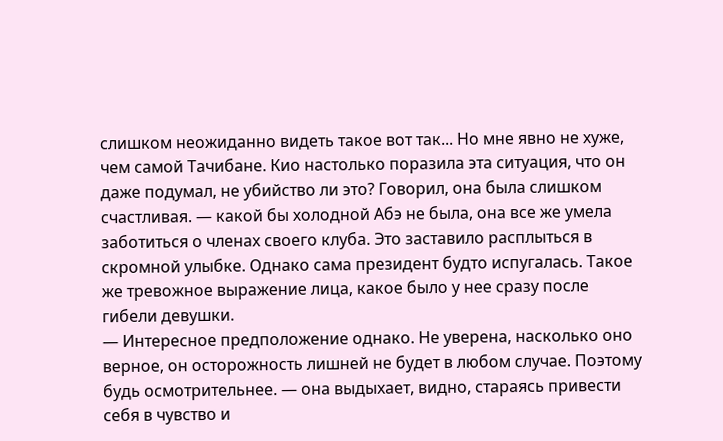слишком неожиданно видеть такое вот так... Но мне явно не хуже, чем самой Тачибане. Кио настолько поразила эта ситуация, что он даже подумал, не убийство ли это? Говорил, она была слишком счастливая. — какой бы холодной Абэ не была, она все же умела заботиться о членах своего клуба. Это заставило расплыться в скромной улыбке. Однако сама президент будто испугалась. Такое же тревожное выражение лица, какое было у нее сразу после гибели девушки.
— Интересное предположение однако. Не уверена, насколько оно верное, он осторожность лишней не будет в любом случае. Поэтому будь осмотрительнее. — она выдыхает, видно, стараясь привести себя в чувство и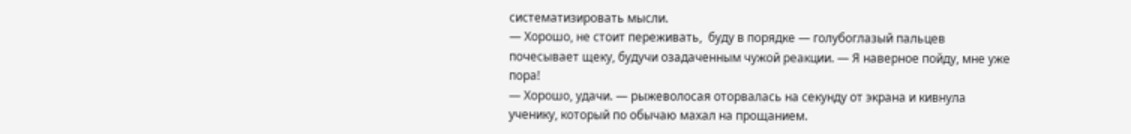систематизировать мысли.
— Хорошо, не стоит переживать,  буду в порядке — голубоглазый пальцев почесывает щеку, будучи озадаченным чужой реакции. — Я наверное пойду, мне уже пора!
— Хорошо, удачи. — рыжеволосая оторвалась на секунду от экрана и кивнула ученику, который по обычаю махал на прощанием.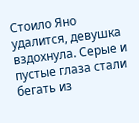Стоило Яно удалится, девушка вздохнула. Серые и пустые глаза стали бегать из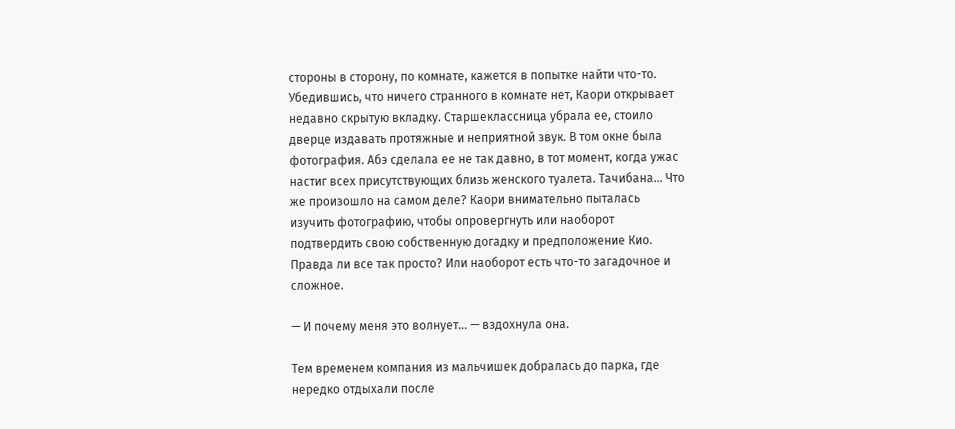стороны в сторону, по комнате, кажется в попытке найти что-то. Убедившись, что ничего странного в комнате нет, Каори открывает недавно скрытую вкладку. Старшеклассница убрала ее, стоило дверце издавать протяжные и неприятной звук. В том окне была фотография. Абэ сделала ее не так давно, в тот момент, когда ужас настиг всех присутствующих близь женского туалета. Тачибана... Что же произошло на самом деле? Каори внимательно пыталась изучить фотографию, чтобы опровергнуть или наоборот подтвердить свою собственную догадку и предположение Кио. Правда ли все так просто? Или наоборот есть что-то загадочное и сложное.

— И почему меня это волнует... — вздохнула она.

Тем временем компания из мальчишек добралась до парка, где нередко отдыхали после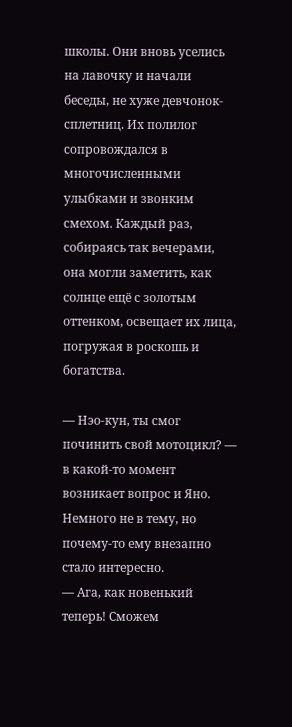школы. Они вновь уселись на лавочку и начали беседы, не хуже девчонок-сплетниц. Их полилог сопровождался в многочисленными улыбками и звонким смехом. Каждый раз, собираясь так вечерами, она могли заметить, как солнце ещё с золотым оттенком, освещает их лица, погружая в роскошь и богатства.

— Нэо-кун, ты смог починить свой мотоцикл? — в какой-то момент возникает вопрос и Яно. Немного не в тему, но почему-то ему внезапно стало интересно.
— Ага, как новенький теперь! Сможем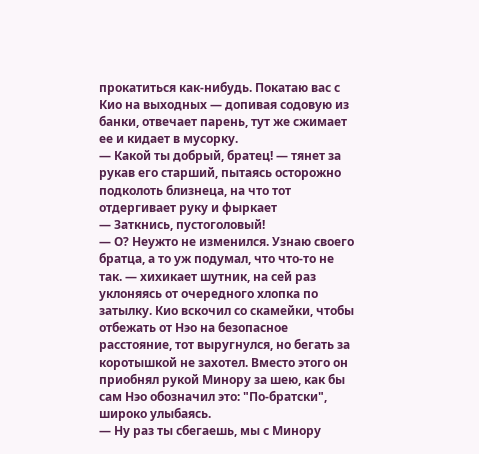прокатиться как-нибудь. Покатаю вас с Кио на выходных — допивая содовую из банки, отвечает парень, тут же сжимает ее и кидает в мусорку.
— Какой ты добрый, братец! — тянет за рукав его старший, пытаясь осторожно подколоть близнеца, на что тот отдергивает руку и фыркает
— Заткнись, пустоголовый!
— О? Неужто не изменился. Узнаю своего братца, а то уж подумал, что что-то не так. — хихикает шутник, на сей раз уклоняясь от очередного хлопка по затылку. Кио вскочил со скамейки, чтобы отбежать от Нэо на безопасное расстояние, тот выругнулся, но бегать за коротышкой не захотел. Вместо этого он приобнял рукой Минору за шею, как бы сам Нэо обозначил это: "По-братски", широко улыбаясь.
— Ну раз ты сбегаешь, мы с Минору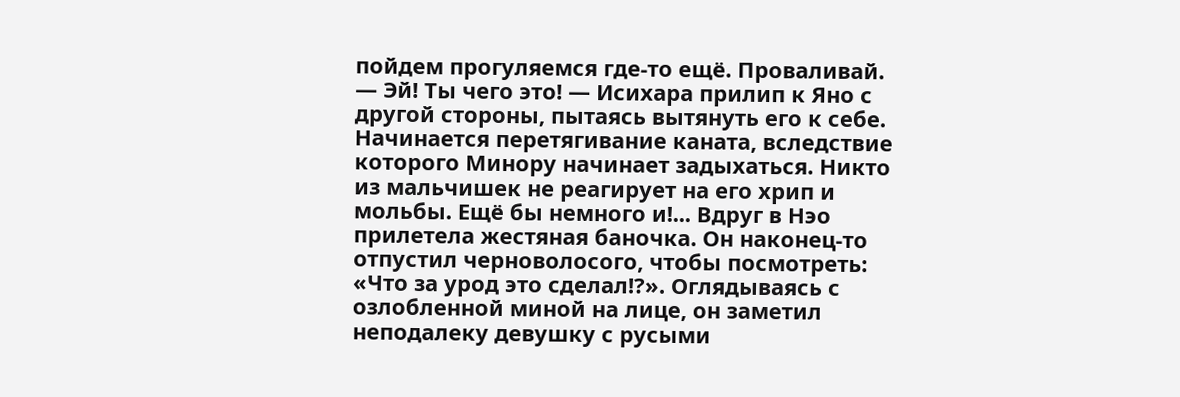пойдем прогуляемся где-то ещё. Проваливай.
— Эй! Ты чего это! — Исихара прилип к Яно с другой стороны, пытаясь вытянуть его к себе. Начинается перетягивание каната, вследствие которого Минору начинает задыхаться. Никто из мальчишек не реагирует на его хрип и мольбы. Ещё бы немного и!... Вдруг в Нэо прилетела жестяная баночка. Он наконец-то отпустил черноволосого, чтобы посмотреть: «Что за урод это сделал!?». Оглядываясь с озлобленной миной на лице, он заметил неподалеку девушку с русыми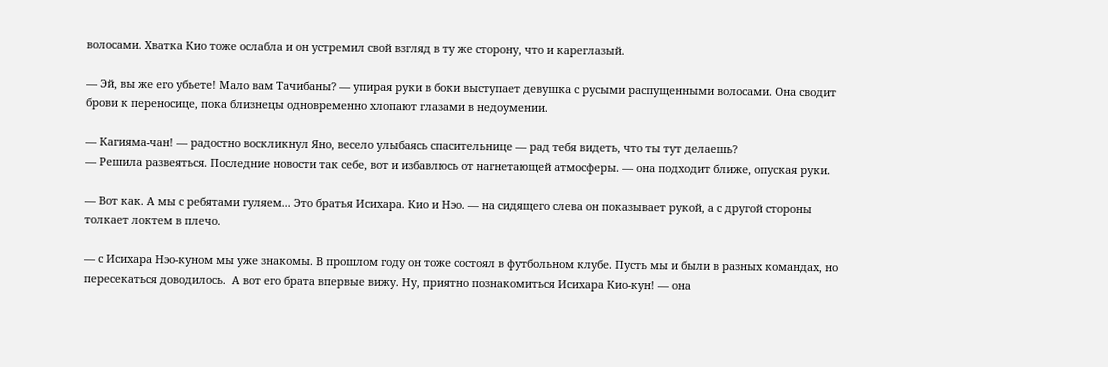волосами. Хватка Кио тоже ослабла и он устремил свой взгляд в ту же сторону, что и кареглазый.

— Эй, вы же его убьете! Мало вам Тачибаны? — упирая руки в боки выступает девушка с русыми распущенными волосами. Она сводит брови к переносице, пока близнецы одновременно хлопают глазами в недоумении.

— Кагияма-чан! — радостно воскликнул Яно, весело улыбаясь спасительнице — рад тебя видеть, что ты тут делаешь?
— Решила развеяться. Последние новости так себе, вот и избавлюсь от нагнетающей атмосферы. — она подходит ближе, опуская руки.

— Вот как. А мы с ребятами гуляем... Это братья Исихара. Кио и Нэо. — на сидящего слева он показывает рукой, а с другой стороны толкает локтем в плечо.

— с Исихара Нэо-куном мы уже знакомы. В прошлом году он тоже состоял в футбольном клубе. Пусть мы и были в разных командах, но пересекаться доводилось.  А вот его брата впервые вижу. Ну, приятно познакомиться Исихара Кио-кун! — она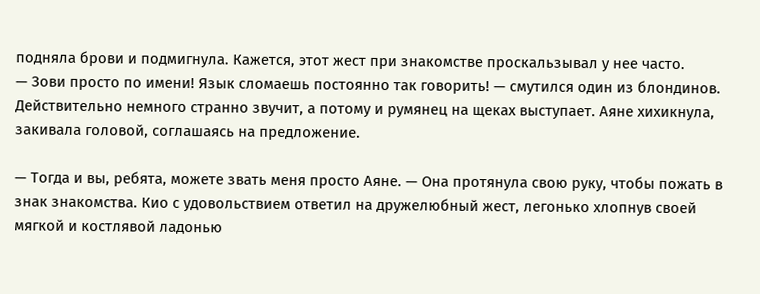подняла брови и подмигнула. Кажется, этот жест при знакомстве проскальзывал у нее часто.
— Зови просто по имени! Язык сломаешь постоянно так говорить! — смутился один из блондинов. Действительно немного странно звучит, а потому и румянец на щеках выступает. Аяне хихикнула, закивала головой, соглашаясь на предложение.

— Тогда и вы, ребята, можете звать меня просто Аяне. — Она протянула свою руку, чтобы пожать в знак знакомства. Кио с удовольствием ответил на дружелюбный жест, легонько хлопнув своей мягкой и костлявой ладонью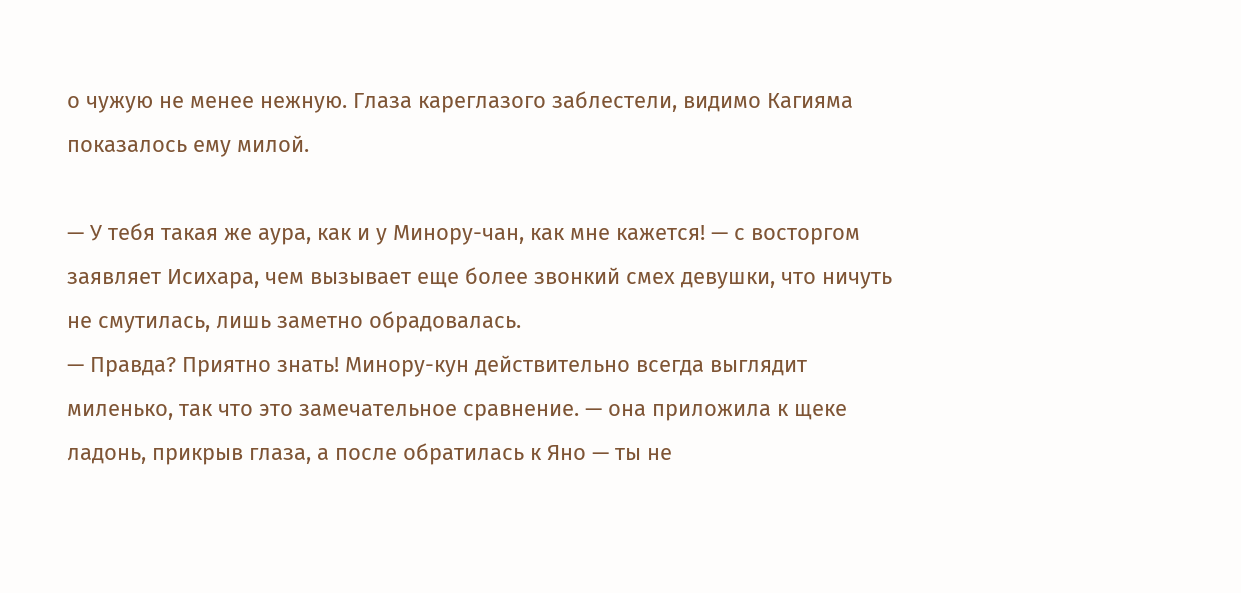о чужую не менее нежную. Глаза кареглазого заблестели, видимо Кагияма показалось ему милой.

— У тебя такая же аура, как и у Минору-чан, как мне кажется! — с восторгом заявляет Исихара, чем вызывает еще более звонкий смех девушки, что ничуть не смутилась, лишь заметно обрадовалась.
— Правда? Приятно знать! Минору-кун действительно всегда выглядит миленько, так что это замечательное сравнение. — она приложила к щеке ладонь, прикрыв глаза, а после обратилась к Яно — ты не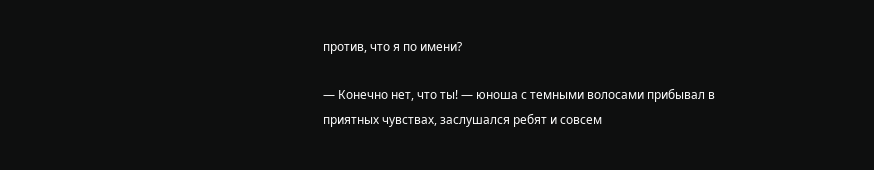против, что я по имени?

— Конечно нет, что ты! — юноша с темными волосами прибывал в приятных чувствах, заслушался ребят и совсем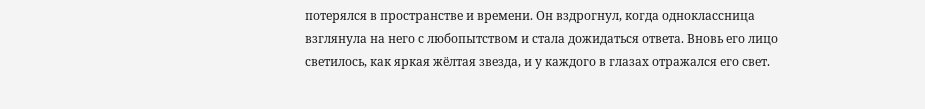потерялся в пространстве и времени. Он вздрогнул, когда одноклассница взглянула на него с любопытством и стала дожидаться ответа. Вновь его лицо светилось, как яркая жёлтая звезда, и у каждого в глазах отражался его свет.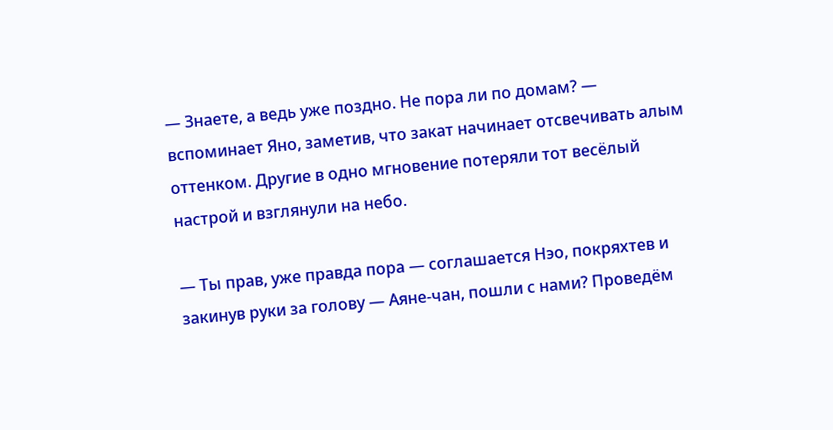— Знаете, а ведь уже поздно. Не пора ли по домам? — вспоминает Яно, заметив, что закат начинает отсвечивать алым оттенком. Другие в одно мгновение потеряли тот весёлый настрой и взглянули на небо.

— Ты прав, уже правда пора — соглашается Нэо, покряхтев и закинув руки за голову — Аяне-чан, пошли с нами? Проведём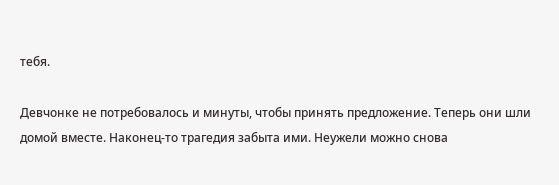тебя.

Девчонке не потребовалось и минуты, чтобы принять предложение. Теперь они шли домой вместе. Наконец-то трагедия забыта ими. Неужели можно снова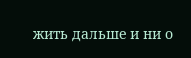жить дальше и ни о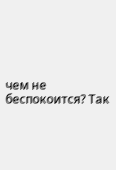чем не беспокоится? Так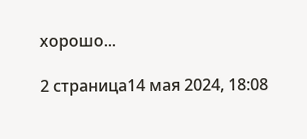хорошо...

2 страница14 мая 2024, 18:08